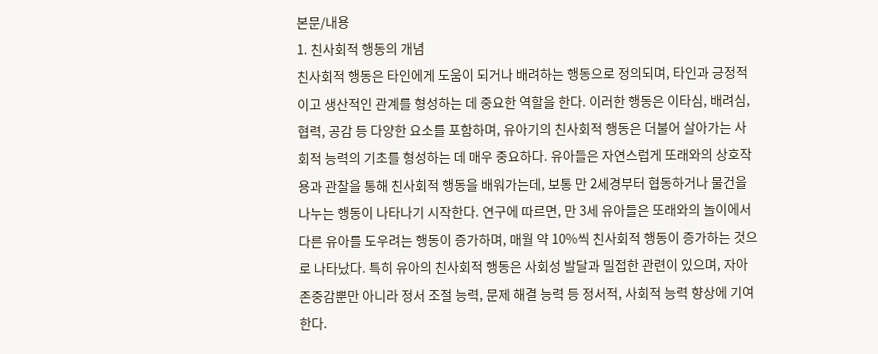본문/내용
1. 친사회적 행동의 개념
친사회적 행동은 타인에게 도움이 되거나 배려하는 행동으로 정의되며, 타인과 긍정적이고 생산적인 관계를 형성하는 데 중요한 역할을 한다. 이러한 행동은 이타심, 배려심, 협력, 공감 등 다양한 요소를 포함하며, 유아기의 친사회적 행동은 더불어 살아가는 사회적 능력의 기초를 형성하는 데 매우 중요하다. 유아들은 자연스럽게 또래와의 상호작용과 관찰을 통해 친사회적 행동을 배워가는데, 보통 만 2세경부터 협동하거나 물건을 나누는 행동이 나타나기 시작한다. 연구에 따르면, 만 3세 유아들은 또래와의 놀이에서 다른 유아를 도우려는 행동이 증가하며, 매월 약 10%씩 친사회적 행동이 증가하는 것으로 나타났다. 특히 유아의 친사회적 행동은 사회성 발달과 밀접한 관련이 있으며, 자아존중감뿐만 아니라 정서 조절 능력, 문제 해결 능력 등 정서적, 사회적 능력 향상에 기여한다.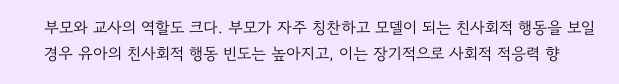부모와 교사의 역할도 크다. 부모가 자주 칭찬하고 모델이 되는 친사회적 행동을 보일 경우 유아의 친사회적 행동 빈도는 높아지고, 이는 장기적으로 사회적 적응력 향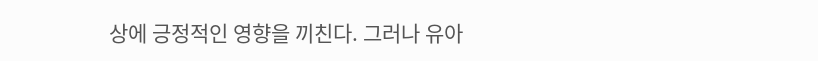상에 긍정적인 영향을 끼친다. 그러나 유아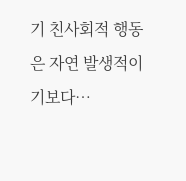기 친사회적 행동은 자연 발생적이기보다…